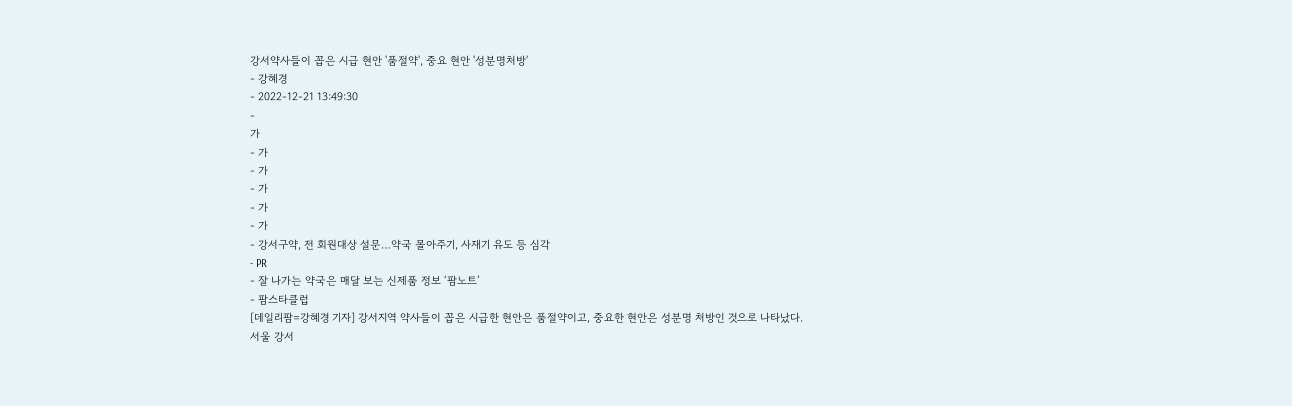강서약사들이 꼽은 시급 현안 '품절약', 중요 현안 '성분명처방'
- 강혜경
- 2022-12-21 13:49:30
-
가
- 가
- 가
- 가
- 가
- 가
- 강서구약, 전 회원대상 설문…약국 몰아주기, 사재기 유도 등 심각
- PR
- 잘 나가는 약국은 매달 보는 신제품 정보 ‘팜노트’
- 팜스타클럽
[데일리팜=강혜경 기자] 강서지역 약사들이 꼽은 시급한 현안은 품절약이고, 중요한 현안은 성분명 처방인 것으로 나타났다.
서울 강서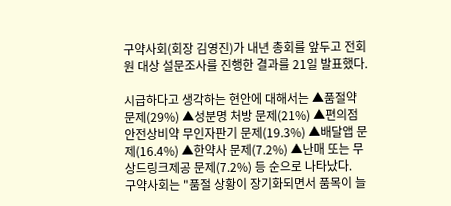구약사회(회장 김영진)가 내년 총회를 앞두고 전회원 대상 설문조사를 진행한 결과를 21일 발표했다.

시급하다고 생각하는 현안에 대해서는 ▲품절약 문제(29%) ▲성분명 처방 문제(21%) ▲편의점 안전상비약 무인자판기 문제(19.3%) ▲배달앱 문제(16.4%) ▲한약사 문제(7.2%) ▲난매 또는 무상드링크제공 문제(7.2%) 등 순으로 나타났다.
구약사회는 "품절 상황이 장기화되면서 품목이 늘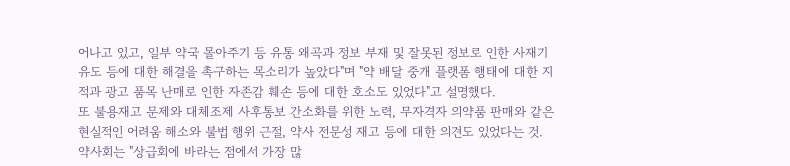어나고 있고, 일부 약국 몰아주기 등 유통 왜곡과 정보 부재 및 잘못된 정보로 인한 사재기 유도 등에 대한 해결을 촉구하는 목소리가 높았다"며 "약 배달 중개 플랫폼 행태에 대한 지적과 광고 품목 난매로 인한 자존감 훼손 등에 대한 호소도 있었다"고 설명했다.
또 불용재고 문제와 대체조제 사후통보 간소화를 위한 노력, 무자격자 의약품 판매와 같은 현실적인 어려움 해소와 불법 행위 근절, 약사 전문성 재고 등에 대한 의견도 있었다는 것.
약사회는 "상급회에 바라는 점에서 가장 많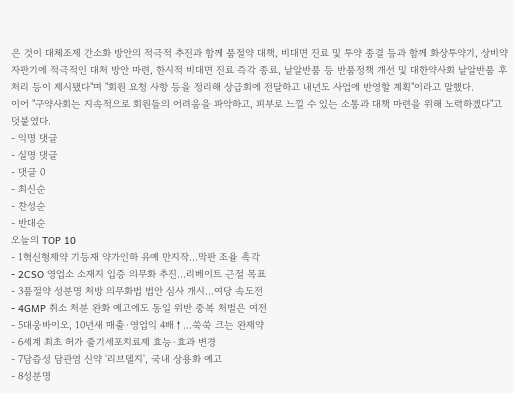은 것이 대체조제 간소화 방안의 적극적 추진과 함께 품절약 대책, 비대면 진료 및 투약 종결 등과 함께 화상투약기, 상비약자판기에 적극적인 대처 방안 마련, 한시적 비대면 진료 즉각 종료, 낱알반품 등 반품정책 개선 및 대한약사회 낱알반품 후처리 등이 제시됐다"며 "회원 요청 사항 등을 정리해 상급회에 전달하고 내년도 사업에 반영할 계획"이라고 말했다.
이어 "구약사회는 지속적으로 회원들의 어려움을 파악하고, 피부로 느낄 수 있는 소통과 대책 마련을 위해 노력하겠다"고 덧붙였다.
- 익명 댓글
- 실명 댓글
- 댓글 0
- 최신순
- 찬성순
- 반대순
오늘의 TOP 10
- 1혁신형제약 기등재 약가인하 유예 만지작...막판 조율 촉각
- 2CSO 영업소 소재지 입증 의무화 추진…리베이트 근절 목표
- 3품절약 성분명 처방 의무화법 법안 심사 개시...여당 속도전
- 4GMP 취소 처분 완화 예고에도 동일 위반 중복 처벌은 여전
- 5대웅바이오, 10년새 매출·영업익 4배↑…쑥쑥 크는 완제약
- 6세계 최초 허가 줄기세포치료제 효능·효과 변경
- 7담즙성 담관염 신약 '리브델지', 국내 상용화 예고
- 8성분명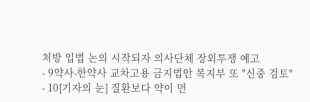처방 입법 논의 시작되자 의사단체 장외투쟁 예고
- 9약사-한약사 교차고용 금지법안 복지부 또 "신중 검토"
- 10[기자의 눈] 질환보다 약이 먼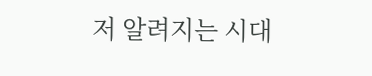저 알려지는 시대